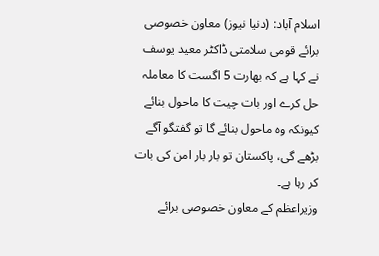اسلام آباد: (دنیا نیوز) معاون خصوصی برائے قومی سلامتی ڈاکٹر معید یوسف نے کہا ہے کہ بھارت 5 اگست کا معاملہ حل کرے اور بات چیت کا ماحول بنائے کیونکہ وہ ماحول بنائے گا تو گفتگو آگے بڑھے گی، پاکستان تو بار بار امن کی بات کر رہا ہے۔
وزیراعظم کے معاون خصوصی برائے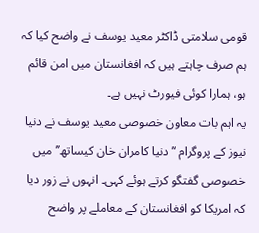قومی سلامتی ڈاکٹر معید یوسف نے واضح کیا کہ ہم صرف چاہتے ہیں کہ افغانستان میں امن قائم ہو، ہمارا کوئی فیورٹ نہیں ہے۔
یہ اہم بات معاون خصوصی معید یوسف نے دنیا نیوز کے پروگرام ‘’دنیا کامران خان کیساتھ’’ میں خصوصی گفتگو کرتے ہوئے کہی۔ انہوں نے زور دیا کہ امریکا کو افغانستان کے معاملے پر واضح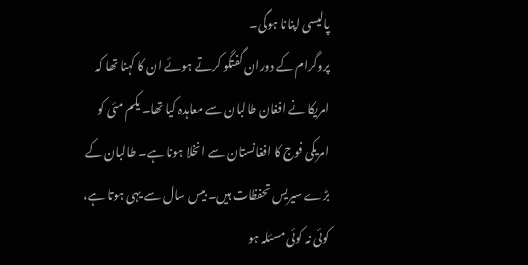پالیسی اپنانا ہوگی۔
پروگرام کے دوران گفتگو کرتے ہوئے ان کا کہنا تھا کہ امریکا نے افغان طالبان سے معاہدہ کیا تھا۔ یکم مئی کو امریکی فوج کا افغانستان سے انخلا ہونا ہے۔ طالبان کے بڑے سیریس تحفظات ہیں۔ بیس سال سے یہی ہوتا ہے، کوئی نہ کوئی مسئلہ ہو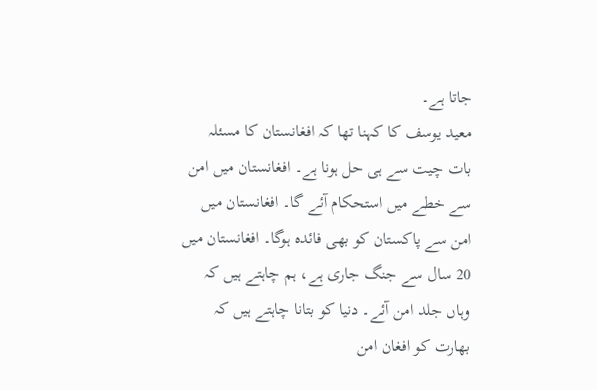جاتا ہے۔
معید یوسف کا کہنا تھا کہ افغانستان کا مسئلہ بات چیت سے ہی حل ہونا ہے۔ افغانستان میں امن سے خطے میں استحکام آئے گا۔ افغانستان میں امن سے پاکستان کو بھی فائدہ ہوگا۔ افغانستان میں 20 سال سے جنگ جاری ہے، ہم چاہتے ہیں کہ وہاں جلد امن آئے۔ دنیا کو بتانا چاہتے ہیں کہ بھارت کو افغان امن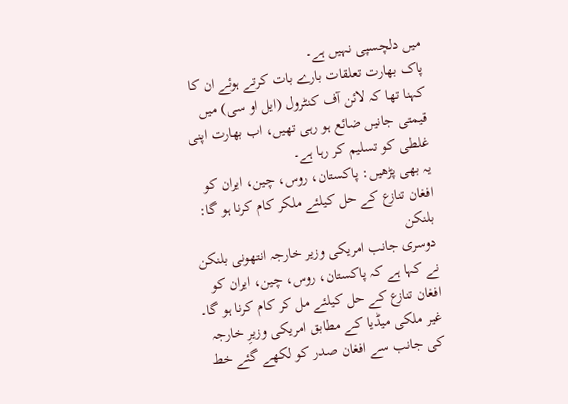میں دلچسپی نہیں ہے۔
پاک بھارت تعلقات بارے بات کرتے ہوئے ان کا کہنا تھا کہ لائن آف کنٹرول (ایل او سی) میں قیمتی جانیں ضائع ہو رہی تھیں، اب بھارت اپنی غلطی کو تسلیم کر رہا ہے۔
یہ بھی پڑھیں: پاکستان، روس، چین، ایران کو افغان تنازع کے حل کیلئے ملکر کام کرنا ہو گا: بلنکن
دوسری جانب امریکی وزیر خارجہ انتھونی بلنکن نے کہا ہے کہ پاکستان، روس، چین، ایران کو افغان تنازع کے حل کیلئے مل کر کام کرنا ہو گا۔
غیر ملکی میڈیا کے مطابق امریکی وزیرِ خارجہ کی جانب سے افغان صدر کو لکھے گئے خط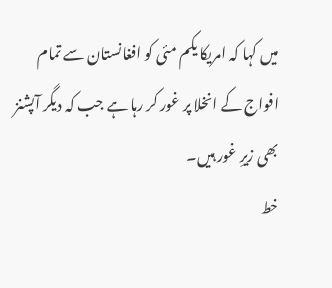میں کہا کہ امریکا یکم مئی کو افغانستان سے تمام افواج کے انخلا پر غور کر رہا ہے جب کہ دیگر آپشنز بھی زیرِ غور ہیں۔
خط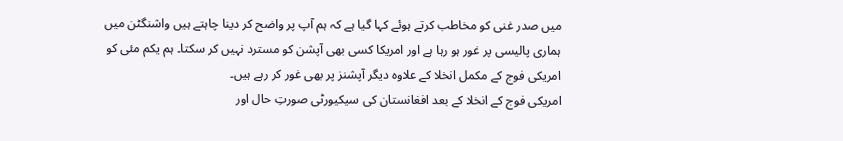میں صدر غنی کو مخاطب کرتے ہوئے کہا گیا ہے کہ ہم آپ پر واضح کر دینا چاہتے ہیں واشنگٹن میں ہماری پالیسی پر غور ہو رہا ہے اور امریکا کسی بھی آپشن کو مسترد نہیں کر سکتا۔ ہم یکم مئی کو امریکی فوج کے مکمل انخلا کے علاوہ دیگر آپشنز پر بھی غور کر رہے ہیں۔
امریکی فوج کے انخلا کے بعد افغانستان کی سیکیورٹی صورتِ حال اور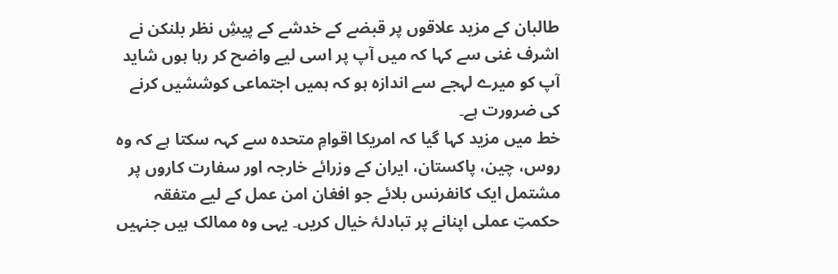طالبان کے مزید علاقوں پر قبضے کے خدشے کے پیشِ نظر بلنکن نے اشرف غنی سے کہا کہ میں آپ پر اسی لیے واضح کر رہا ہوں شاید آپ کو میرے لہجے سے اندازہ ہو کہ ہمیں اجتماعی کوششیں کرنے کی ضرورت ہے۔
خط میں مزید کہا گیا کہ امریکا اقوامِ متحدہ سے کہہ سکتا ہے کہ وہ روس، چین، پاکستان، ایران کے وزرائے خارجہ اور سفارت کاروں پر مشتمل ایک کانفرنس بلائے جو افغان امن عمل کے لیے متفقہ حکمتِ عملی اپنانے پر تبادلۂ خیال کریں۔ یہی وہ ممالک ہیں جنہیں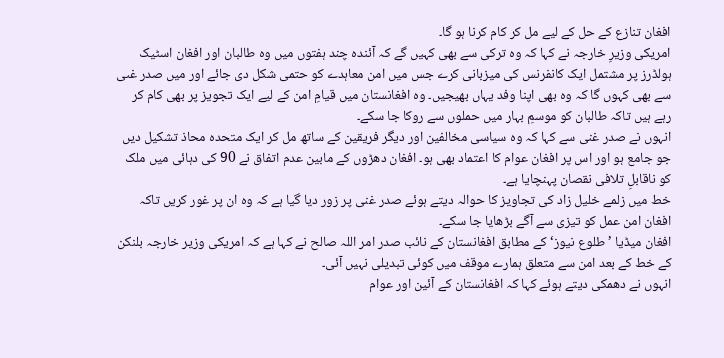افغان تنازع کے حل کے لیے مل کر کام کرنا ہو گا۔
امریکی وزیرِ خارجہ نے کہا کہ وہ ترکی سے بھی کہیں گے کہ آئندہ چند ہفتوں میں وہ طالبان اور افغان اسٹیک ہولڈرز پر مشتمل ایک کانفرنس کی میزبانی کرے جس میں امن معاہدے کو حتمی شکل دی جائے اور میں صدر غںی سے بھی کہوں گا کہ وہ بھی اپنا وفد یہاں بھیجیں۔ وہ افغانستان میں قیامِ امن کے لیے ایک تجویز پر بھی کام کر رہے ہیں تاکہ طالبان کو موسمِ بہار میں حملوں سے روکا جا سکے۔
انہوں نے صدر غنی سے کہا کہ وہ سیاسی مخالفین اور دیگر فریقین کے ساتھ مل کر ایک متحدہ محاذ تشکیل دیں جو جامع ہو اور اس پر افغان عوام کا اعتماد بھی ہو۔ افغان دھڑوں کے مابین عدم اتفاق نے 90 کی دہائی میں ملک کو ناقابلِ تلافی نقصان پہنچایا ہے۔
خط میں زلمے خلیل زاد کی تجاویز کا حوالہ دیتے ہوئے صدر غنی پر زور دیا گیا ہے کہ وہ ان پر غور کریں تاکہ افغان امن عمل کو تیزی سے آگے بڑھایا جا سکے۔
افغان میڈیا ’طلوع نیوز‘ کے مطابق افغانستان کے نائب صدر امر اللہ صالح نے کہا ہے کہ امریکی وزیر خارجہ بلنکن کے خط کے بعد امن سے متعلق ہمارے موقف میں کوئی تبدیلی نہیں آئی۔
انہوں نے دھمکی دیتے ہوئے کہا کہ افغانستان کے آئین اور عوام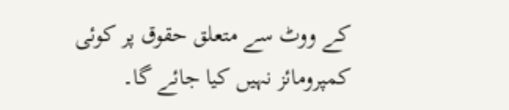کے ووٹ سے متعلق حقوق پر کوئی کمپرومائز نہیں کیا جائے گا۔